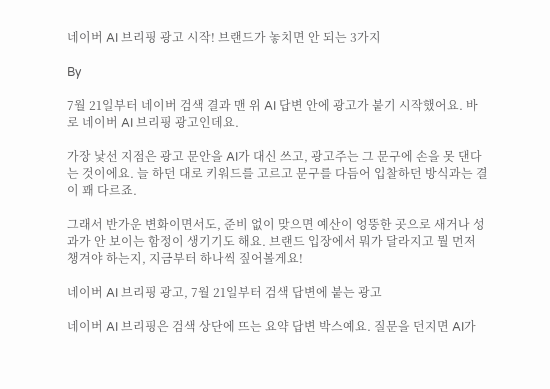네이버 AI 브리핑 광고 시작! 브랜드가 놓치면 안 되는 3가지

By

7월 21일부터 네이버 검색 결과 맨 위 AI 답변 안에 광고가 붙기 시작했어요. 바로 네이버 AI 브리핑 광고인데요.

가장 낯선 지점은 광고 문안을 AI가 대신 쓰고, 광고주는 그 문구에 손을 못 댄다는 것이에요. 늘 하던 대로 키워드를 고르고 문구를 다듬어 입찰하던 방식과는 결이 꽤 다르죠.

그래서 반가운 변화이면서도, 준비 없이 맞으면 예산이 엉뚱한 곳으로 새거나 성과가 안 보이는 함정이 생기기도 해요. 브랜드 입장에서 뭐가 달라지고 뭘 먼저 챙겨야 하는지, 지금부터 하나씩 짚어볼게요!

네이버 AI 브리핑 광고, 7월 21일부터 검색 답변에 붙는 광고

네이버 AI 브리핑은 검색 상단에 뜨는 요약 답변 박스예요. 질문을 던지면 AI가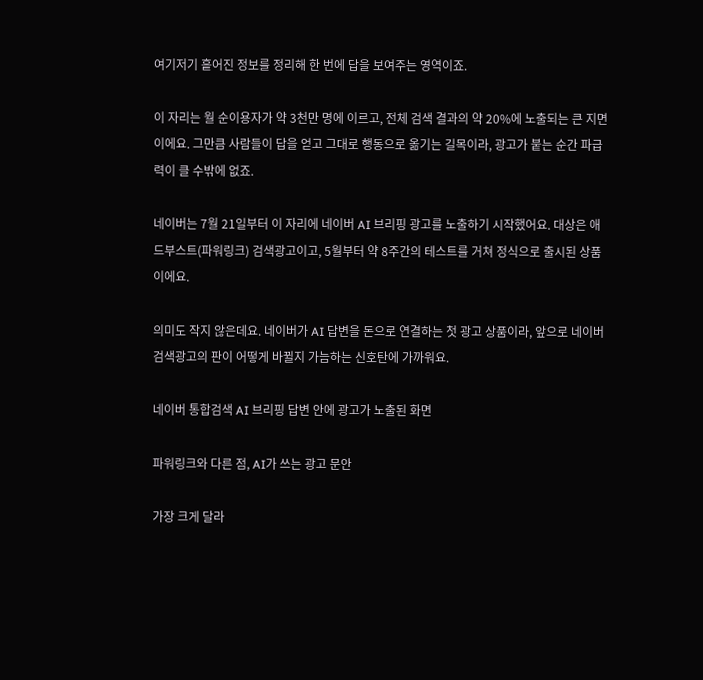여기저기 흩어진 정보를 정리해 한 번에 답을 보여주는 영역이죠.

이 자리는 월 순이용자가 약 3천만 명에 이르고, 전체 검색 결과의 약 20%에 노출되는 큰 지면이에요. 그만큼 사람들이 답을 얻고 그대로 행동으로 옮기는 길목이라, 광고가 붙는 순간 파급력이 클 수밖에 없죠.

네이버는 7월 21일부터 이 자리에 네이버 AI 브리핑 광고를 노출하기 시작했어요. 대상은 애드부스트(파워링크) 검색광고이고, 5월부터 약 8주간의 테스트를 거쳐 정식으로 출시된 상품이에요.

의미도 작지 않은데요. 네이버가 AI 답변을 돈으로 연결하는 첫 광고 상품이라, 앞으로 네이버 검색광고의 판이 어떻게 바뀔지 가늠하는 신호탄에 가까워요.

네이버 통합검색 AI 브리핑 답변 안에 광고가 노출된 화면

파워링크와 다른 점, AI가 쓰는 광고 문안

가장 크게 달라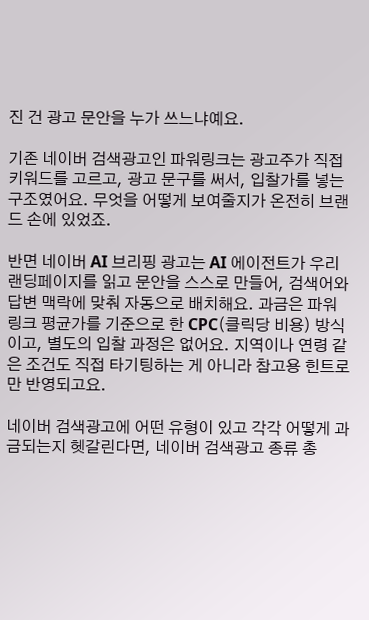진 건 광고 문안을 누가 쓰느냐예요.

기존 네이버 검색광고인 파워링크는 광고주가 직접 키워드를 고르고, 광고 문구를 써서, 입찰가를 넣는 구조였어요. 무엇을 어떻게 보여줄지가 온전히 브랜드 손에 있었죠.

반면 네이버 AI 브리핑 광고는 AI 에이전트가 우리 랜딩페이지를 읽고 문안을 스스로 만들어, 검색어와 답변 맥락에 맞춰 자동으로 배치해요. 과금은 파워링크 평균가를 기준으로 한 CPC(클릭당 비용) 방식이고, 별도의 입찰 과정은 없어요. 지역이나 연령 같은 조건도 직접 타기팅하는 게 아니라 참고용 힌트로만 반영되고요.

네이버 검색광고에 어떤 유형이 있고 각각 어떻게 과금되는지 헷갈린다면, 네이버 검색광고 종류 총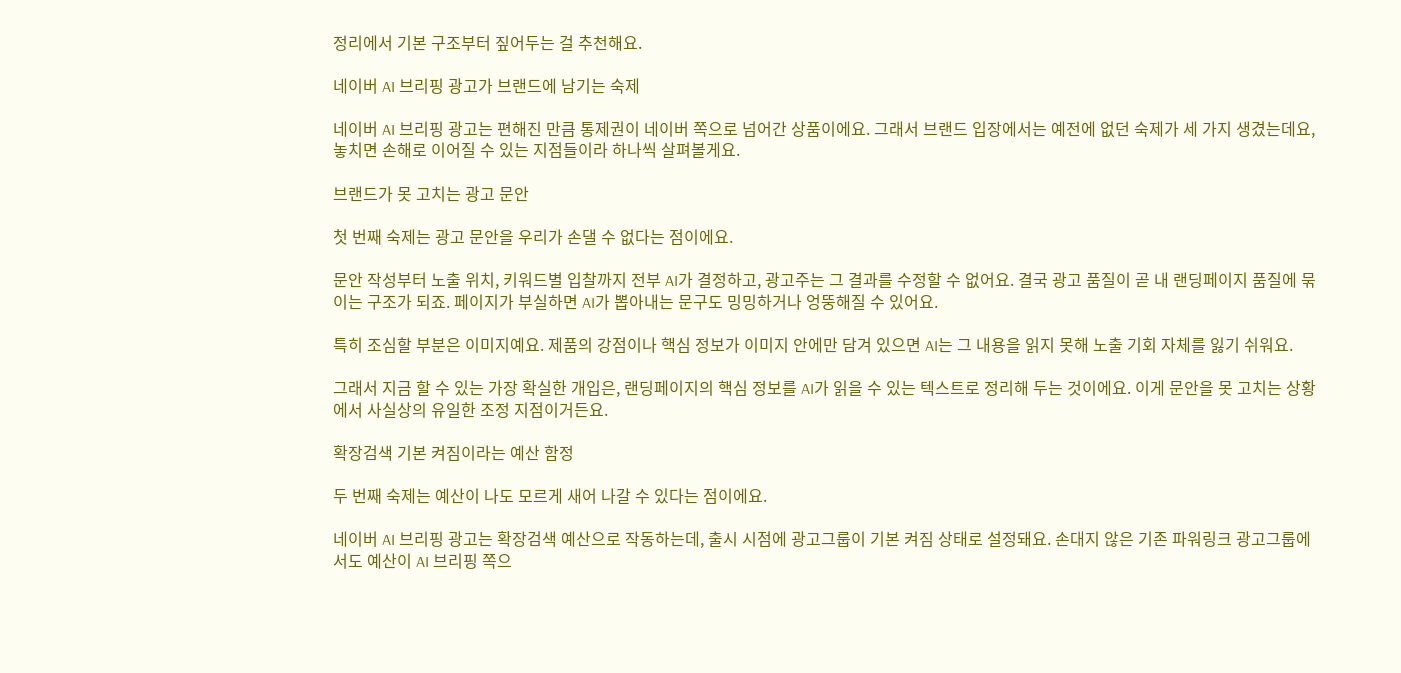정리에서 기본 구조부터 짚어두는 걸 추천해요.

네이버 AI 브리핑 광고가 브랜드에 남기는 숙제

네이버 AI 브리핑 광고는 편해진 만큼 통제권이 네이버 쪽으로 넘어간 상품이에요. 그래서 브랜드 입장에서는 예전에 없던 숙제가 세 가지 생겼는데요, 놓치면 손해로 이어질 수 있는 지점들이라 하나씩 살펴볼게요.

브랜드가 못 고치는 광고 문안

첫 번째 숙제는 광고 문안을 우리가 손댈 수 없다는 점이에요.

문안 작성부터 노출 위치, 키워드별 입찰까지 전부 AI가 결정하고, 광고주는 그 결과를 수정할 수 없어요. 결국 광고 품질이 곧 내 랜딩페이지 품질에 묶이는 구조가 되죠. 페이지가 부실하면 AI가 뽑아내는 문구도 밍밍하거나 엉뚱해질 수 있어요.

특히 조심할 부분은 이미지예요. 제품의 강점이나 핵심 정보가 이미지 안에만 담겨 있으면 AI는 그 내용을 읽지 못해 노출 기회 자체를 잃기 쉬워요.

그래서 지금 할 수 있는 가장 확실한 개입은, 랜딩페이지의 핵심 정보를 AI가 읽을 수 있는 텍스트로 정리해 두는 것이에요. 이게 문안을 못 고치는 상황에서 사실상의 유일한 조정 지점이거든요.

확장검색 기본 켜짐이라는 예산 함정

두 번째 숙제는 예산이 나도 모르게 새어 나갈 수 있다는 점이에요.

네이버 AI 브리핑 광고는 확장검색 예산으로 작동하는데, 출시 시점에 광고그룹이 기본 켜짐 상태로 설정돼요. 손대지 않은 기존 파워링크 광고그룹에서도 예산이 AI 브리핑 쪽으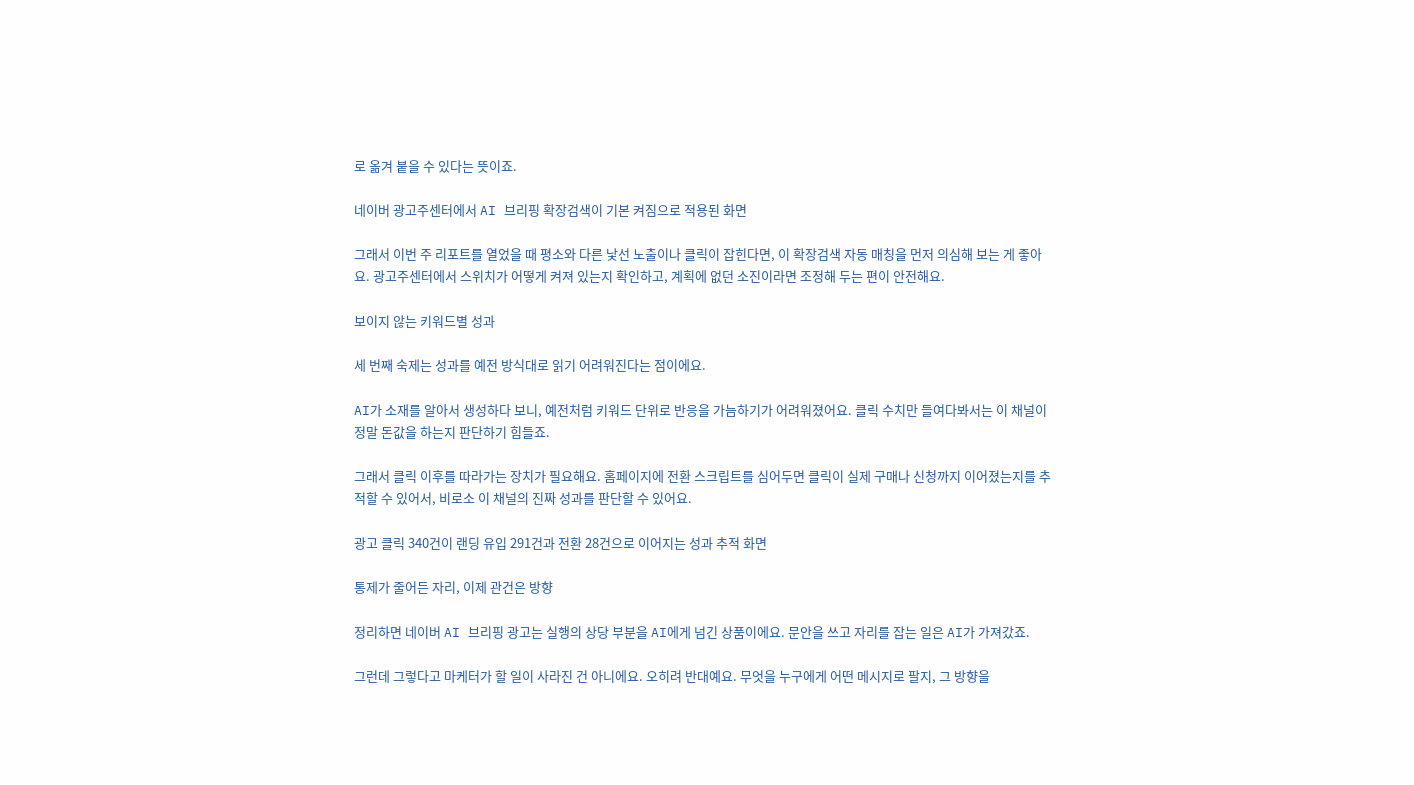로 옮겨 붙을 수 있다는 뜻이죠.

네이버 광고주센터에서 AI 브리핑 확장검색이 기본 켜짐으로 적용된 화면

그래서 이번 주 리포트를 열었을 때 평소와 다른 낯선 노출이나 클릭이 잡힌다면, 이 확장검색 자동 매칭을 먼저 의심해 보는 게 좋아요. 광고주센터에서 스위치가 어떻게 켜져 있는지 확인하고, 계획에 없던 소진이라면 조정해 두는 편이 안전해요.

보이지 않는 키워드별 성과

세 번째 숙제는 성과를 예전 방식대로 읽기 어려워진다는 점이에요.

AI가 소재를 알아서 생성하다 보니, 예전처럼 키워드 단위로 반응을 가늠하기가 어려워졌어요. 클릭 수치만 들여다봐서는 이 채널이 정말 돈값을 하는지 판단하기 힘들죠.

그래서 클릭 이후를 따라가는 장치가 필요해요. 홈페이지에 전환 스크립트를 심어두면 클릭이 실제 구매나 신청까지 이어졌는지를 추적할 수 있어서, 비로소 이 채널의 진짜 성과를 판단할 수 있어요.

광고 클릭 340건이 랜딩 유입 291건과 전환 28건으로 이어지는 성과 추적 화면

통제가 줄어든 자리, 이제 관건은 방향

정리하면 네이버 AI 브리핑 광고는 실행의 상당 부분을 AI에게 넘긴 상품이에요. 문안을 쓰고 자리를 잡는 일은 AI가 가져갔죠.

그런데 그렇다고 마케터가 할 일이 사라진 건 아니에요. 오히려 반대예요. 무엇을 누구에게 어떤 메시지로 팔지, 그 방향을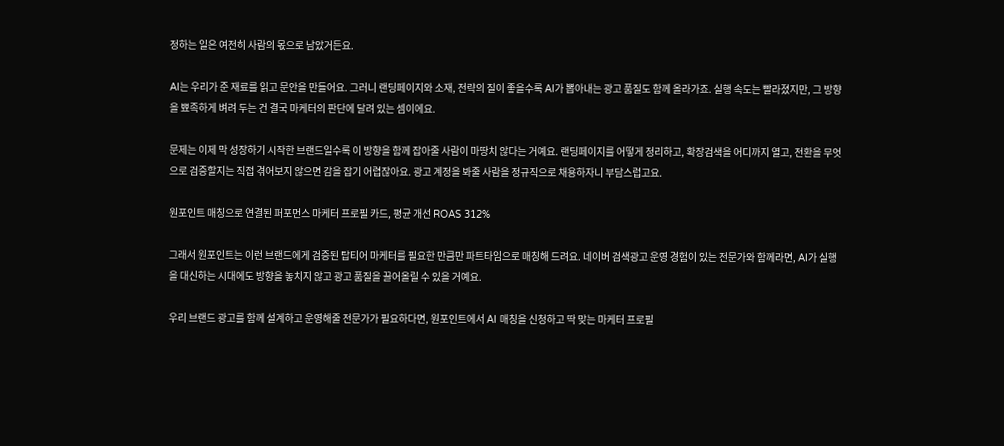정하는 일은 여전히 사람의 몫으로 남았거든요.

AI는 우리가 준 재료를 읽고 문안을 만들어요. 그러니 랜딩페이지와 소재, 전략의 질이 좋을수록 AI가 뽑아내는 광고 품질도 함께 올라가죠. 실행 속도는 빨라졌지만, 그 방향을 뾰족하게 벼려 두는 건 결국 마케터의 판단에 달려 있는 셈이에요.

문제는 이제 막 성장하기 시작한 브랜드일수록 이 방향을 함께 잡아줄 사람이 마땅치 않다는 거예요. 랜딩페이지를 어떻게 정리하고, 확장검색을 어디까지 열고, 전환을 무엇으로 검증할지는 직접 겪어보지 않으면 감을 잡기 어렵잖아요. 광고 계정을 봐줄 사람을 정규직으로 채용하자니 부담스럽고요.

원포인트 매칭으로 연결된 퍼포먼스 마케터 프로필 카드, 평균 개선 ROAS 312%

그래서 원포인트는 이런 브랜드에게 검증된 탑티어 마케터를 필요한 만큼만 파트타임으로 매칭해 드려요. 네이버 검색광고 운영 경험이 있는 전문가와 함께라면, AI가 실행을 대신하는 시대에도 방향을 놓치지 않고 광고 품질을 끌어올릴 수 있을 거예요.

우리 브랜드 광고를 함께 설계하고 운영해줄 전문가가 필요하다면, 원포인트에서 AI 매칭을 신청하고 딱 맞는 마케터 프로필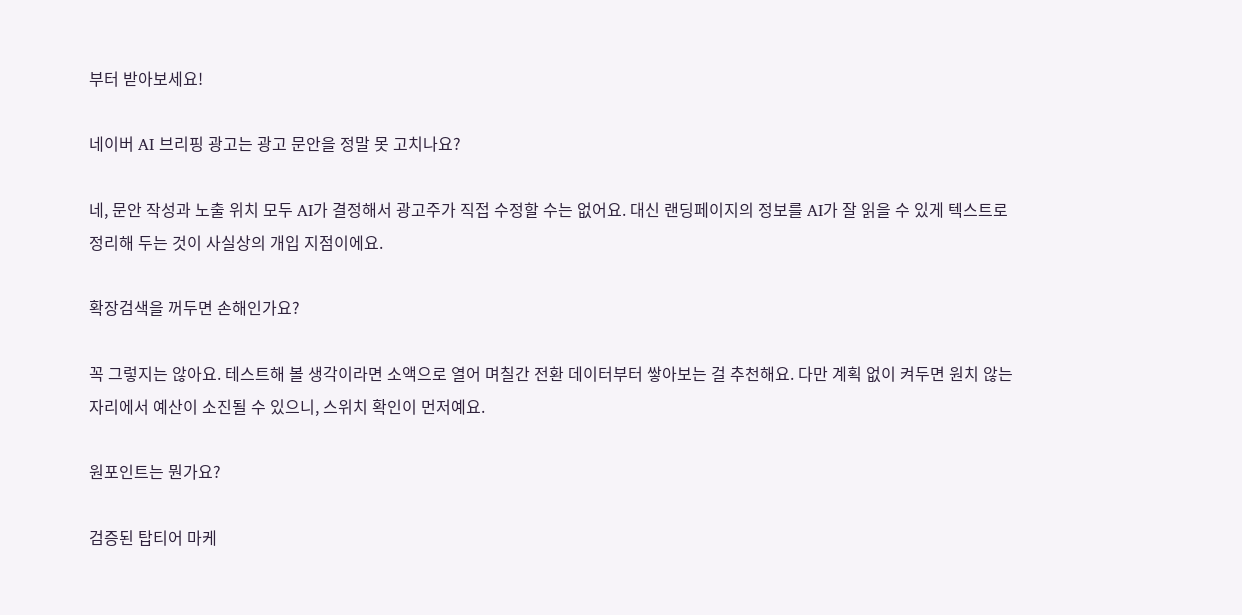부터 받아보세요!

네이버 AI 브리핑 광고는 광고 문안을 정말 못 고치나요?

네, 문안 작성과 노출 위치 모두 AI가 결정해서 광고주가 직접 수정할 수는 없어요. 대신 랜딩페이지의 정보를 AI가 잘 읽을 수 있게 텍스트로 정리해 두는 것이 사실상의 개입 지점이에요.

확장검색을 꺼두면 손해인가요?

꼭 그렇지는 않아요. 테스트해 볼 생각이라면 소액으로 열어 며칠간 전환 데이터부터 쌓아보는 걸 추천해요. 다만 계획 없이 켜두면 원치 않는 자리에서 예산이 소진될 수 있으니, 스위치 확인이 먼저예요.

원포인트는 뭔가요?

검증된 탑티어 마케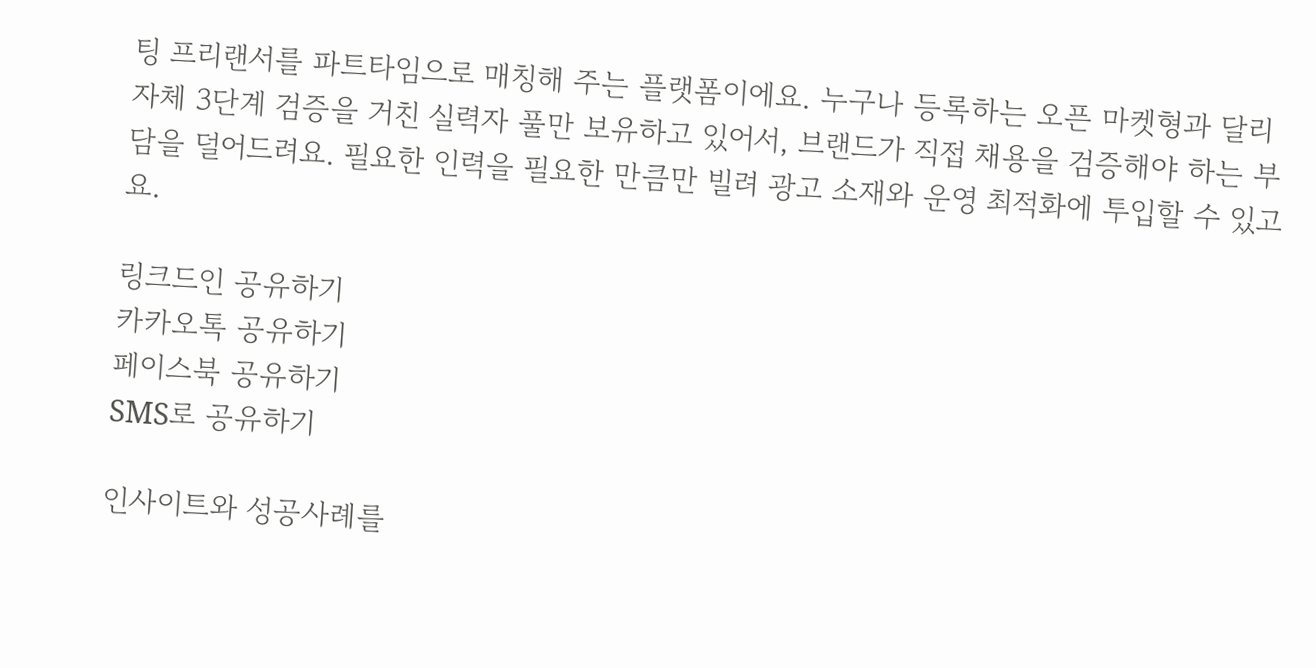팅 프리랜서를 파트타임으로 매칭해 주는 플랫폼이에요. 누구나 등록하는 오픈 마켓형과 달리 자체 3단계 검증을 거친 실력자 풀만 보유하고 있어서, 브랜드가 직접 채용을 검증해야 하는 부담을 덜어드려요. 필요한 인력을 필요한 만큼만 빌려 광고 소재와 운영 최적화에 투입할 수 있고요.

링크드인 공유하기
카카오톡 공유하기
페이스북 공유하기
SMS로 공유하기

인사이트와 성공사례를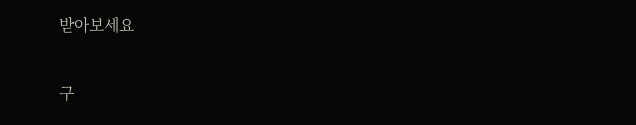받아보세요

구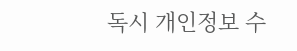독시 개인정보 수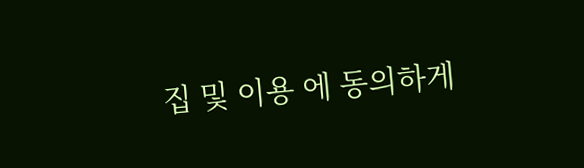집 및 이용 에 동의하게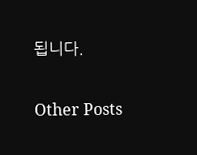됩니다.

Other Posts